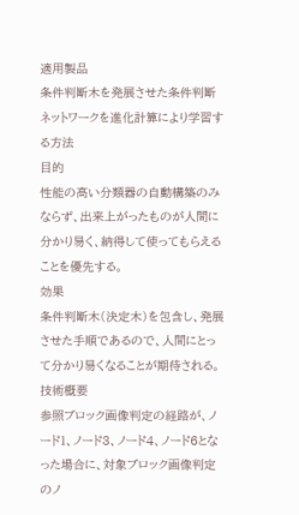適用製品
条件判断木を発展させた条件判断ネットワークを進化計算により学習する方法
目的
性能の高い分類器の自動構築のみならず、出来上がったものが人間に分かり易く、納得して使ってもらえることを優先する。
効果
条件判断木(決定木)を包含し、発展させた手順であるので、人間にとって分かり易くなることが期待される。
技術概要
参照ブロック画像判定の経路が、ノード1、ノード3、ノード4、ノード6となった場合に、対象ブロック画像判定のノ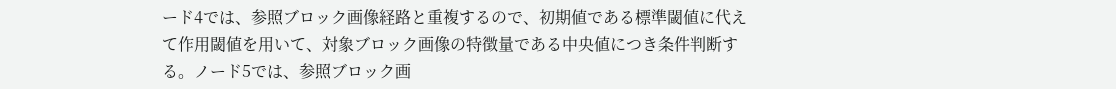ード4では、参照ブロック画像経路と重複するので、初期値である標準閾値に代えて作用閾値を用いて、対象ブロック画像の特徴量である中央値につき条件判断する。ノード5では、参照ブロック画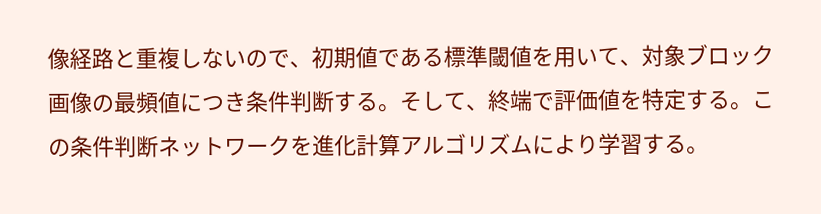像経路と重複しないので、初期値である標準閾値を用いて、対象ブロック画像の最頻値につき条件判断する。そして、終端で評価値を特定する。この条件判断ネットワークを進化計算アルゴリズムにより学習する。